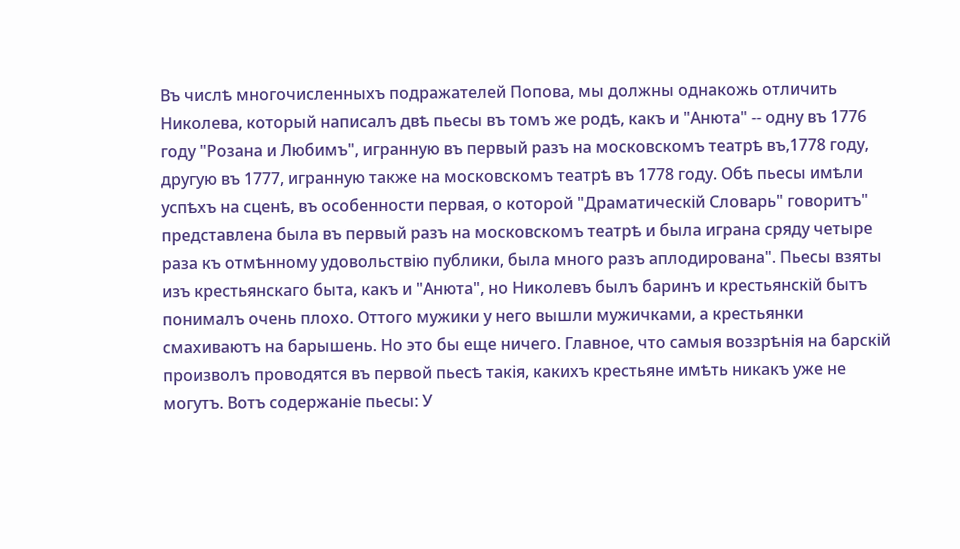Въ числѣ многочисленныхъ подражателей Попова, мы должны однакожь отличить Николева, который написалъ двѣ пьесы въ томъ же родѣ, какъ и "Анюта" -- одну въ 1776 году "Розана и Любимъ", игранную въ первый разъ на московскомъ театрѣ въ,1778 году, другую въ 1777, игранную также на московскомъ театрѣ въ 1778 году. Обѣ пьесы имѣли успѣхъ на сценѣ, въ особенности первая, о которой "Драматическій Словарь" говоритъ" представлена была въ первый разъ на московскомъ театрѣ и была играна сряду четыре раза къ отмѣнному удовольствію публики, была много разъ аплодирована". Пьесы взяты изъ крестьянскаго быта, какъ и "Анюта", но Николевъ былъ баринъ и крестьянскій бытъ понималъ очень плохо. Оттого мужики у него вышли мужичками, а крестьянки смахиваютъ на барышень. Но это бы еще ничего. Главное, что самыя воззрѣнія на барскій произволъ проводятся въ первой пьесѣ такія, какихъ крестьяне имѣть никакъ уже не могутъ. Вотъ содержаніе пьесы: У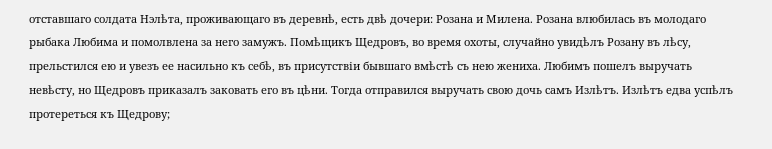отставшаго солдата Нэлѣта, проживающаго въ деревнѣ, есть двѣ дочери: Розана и Милена. Розана влюбилась въ молодаго рыбака Любима и помолвлена за него замужъ. Помѣщикъ Щедровъ, во время охоты, случайно увидѣлъ Розану въ лѣсу, прельстился ею и увезъ ее насильно къ себѣ, въ присутствіи бывшаго вмѣстѣ съ нею жениха. Любимъ пошелъ выручать невѣсту, но Щедровъ приказалъ заковать его въ цѣни. Тогда отправился выручать свою дочь самъ Излѣтъ. Излѣтъ едва успѣлъ протереться къ Щедрову;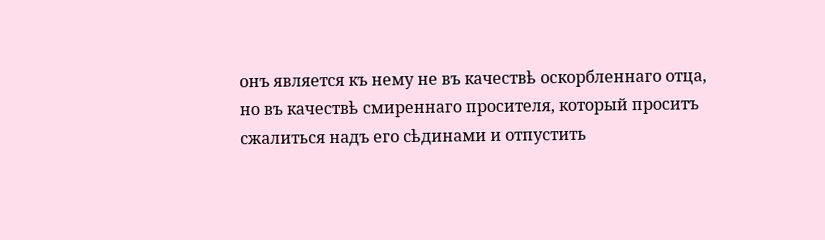онъ является къ нему не въ качествѣ оскорбленнаго отца, но въ качествѣ смиреннаго просителя, который проситъ сжалиться надъ его сѣдинами и отпустить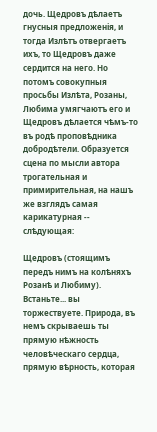дочь. Щедровъ дѣлаетъ гнусныя предложенія, и тогда Излѣтъ отвергаетъ ихъ, то Щедровъ даже сердится на него. Но потомъ совокупныя просьбы Излѣта, Розаны, Любима умягчаютъ его и Щедровъ дѣлается чѣмъ-то въ родѣ проповѣдника добродѣтели. Образуется сцена по мысли автора трогательная и примирительная, на нашъ же взглядъ самая карикатурная -- слѣдующая:

Щедровъ (стоящимъ передъ нимъ на колѣняхъ Розанѣ и Любиму). Встаньте... вы торжествуете. Природа, въ немъ скрываешь ты прямую нѣжность человѣческаго сердца, прямую вѣрность, которая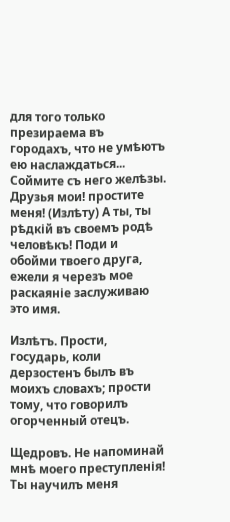для того только презираема въ городахъ, что не умѣютъ ею наслаждаться... Соймите съ него желѣзы. Друзья мои! простите меня! (Излѣту) А ты, ты рѣдкій въ своемъ родѣ человѣкъ! Поди и обойми твоего друга, ежели я черезъ мое раскаяніе заслуживаю это имя.

Излѣтъ. Прости, государь, коли дерзостенъ былъ въ моихъ словахъ; прости тому, что говорилъ огорченный отецъ.

Щедровъ. Не напоминай мнѣ моего преступленія! Ты научилъ меня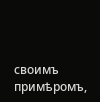своимъ примѣромъ,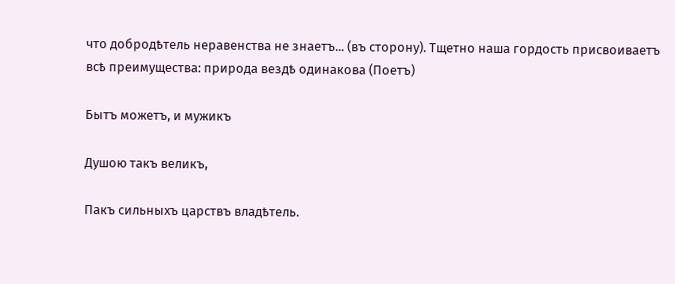что добродѣтель неравенства не знаетъ... (въ сторону). Тщетно наша гордость присвоиваетъ всѣ преимущества: природа вездѣ одинакова (Поетъ)

Бытъ можетъ, и мужикъ

Душою такъ великъ,

Пакъ сильныхъ царствъ владѣтель.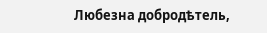Любезна добродѣтель,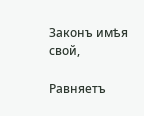Законъ имѣя свой,

Равняетъ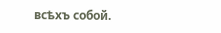всѣхъ собой.